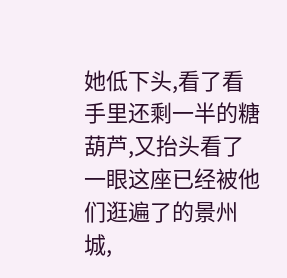她低下头,看了看手里还剩一半的糖葫芦,又抬头看了一眼这座已经被他们逛遍了的景州城,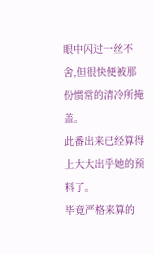眼中闪过一丝不舍,但很快便被那份惯常的清冷所掩盖。
此番出来已经算得上大大出乎她的预料了。
毕竟严格来算的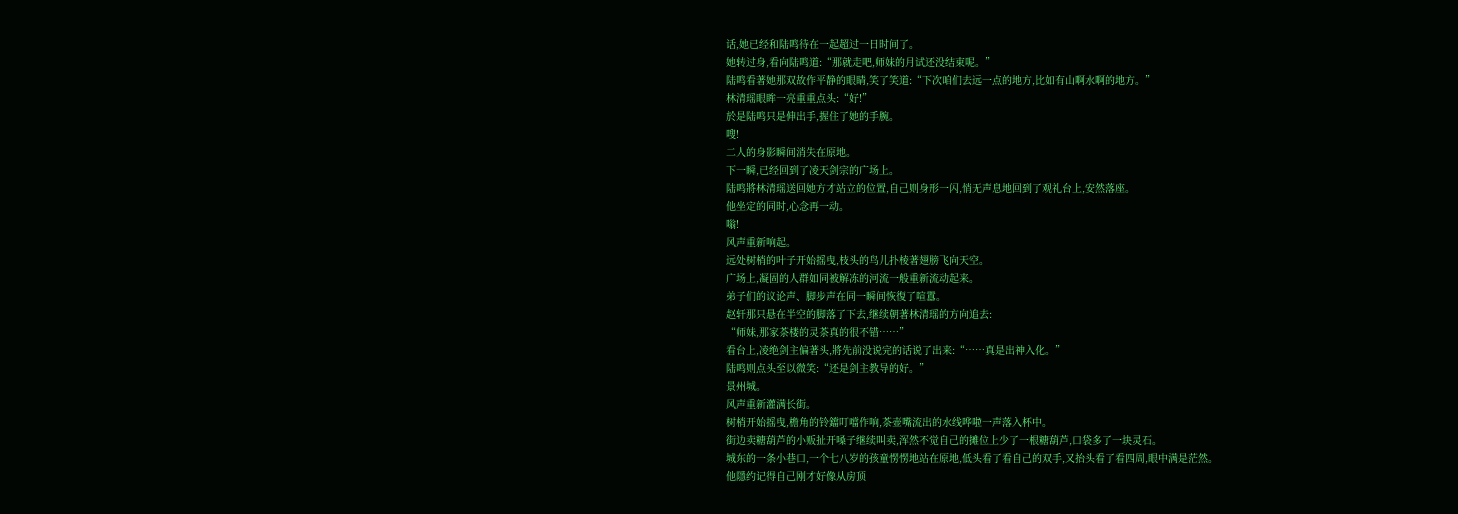话,她已经和陆鸣待在一起超过一日时间了。
她转过身,看向陆鸣道:“那就走吧,师妹的月试还没结束呢。”
陆鸣看著她那双故作平静的眼睛,笑了笑道:“下次咱们去远一点的地方,比如有山啊水啊的地方。”
林清瑶眼眸一亮重重点头:“好!”
於是陆鸣只是伸出手,握住了她的手腕。
嗖!
二人的身影瞬间消失在原地。
下一瞬,已经回到了凌天剑宗的广场上。
陆鸣將林清瑶送回她方才站立的位置,自己则身形一闪,悄无声息地回到了观礼台上,安然落座。
他坐定的同时,心念再一动。
嗡!
风声重新响起。
远处树梢的叶子开始摇曳,枝头的鸟儿扑棱著翅膀飞向天空。
广场上,凝固的人群如同被解冻的河流一般重新流动起来。
弟子们的议论声、脚步声在同一瞬间恢復了喧囂。
赵轩那只悬在半空的脚落了下去,继续朝著林清瑶的方向追去:
“师妹,那家茶楼的灵茶真的很不错……”
看台上,凌绝剑主偏著头,將先前没说完的话说了出来:“……真是出神入化。”
陆鸣则点头至以微笑:“还是剑主教导的好。”
景州城。
风声重新灌满长街。
树梢开始摇曳,檐角的铃鐺叮噹作响,茶壶嘴流出的水线哗啦一声落入杯中。
街边卖糖葫芦的小贩扯开嗓子继续叫卖,浑然不觉自己的摊位上少了一根糖葫芦,口袋多了一块灵石。
城东的一条小巷口,一个七八岁的孩童愣愣地站在原地,低头看了看自己的双手,又抬头看了看四周,眼中满是茫然。
他隱约记得自己刚才好像从房顶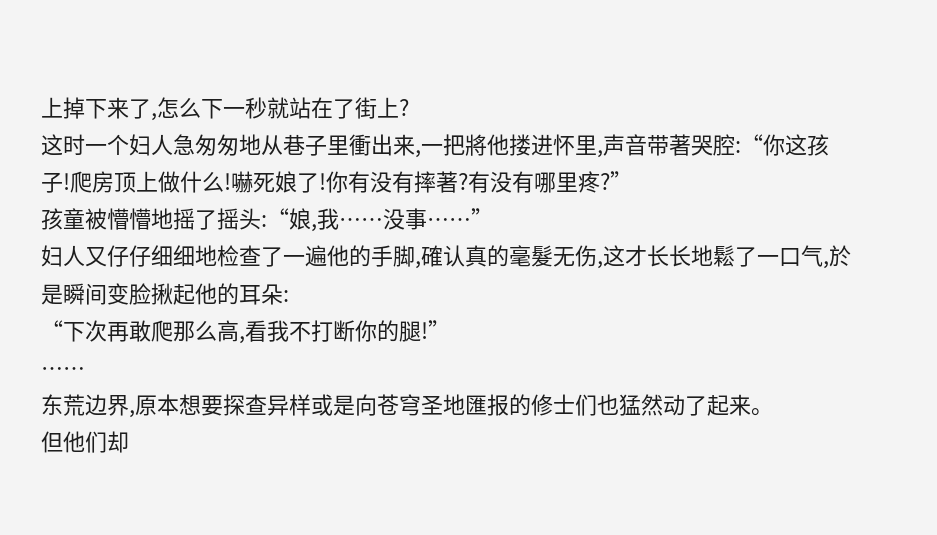上掉下来了,怎么下一秒就站在了街上?
这时一个妇人急匆匆地从巷子里衝出来,一把將他搂进怀里,声音带著哭腔:“你这孩子!爬房顶上做什么!嚇死娘了!你有没有摔著?有没有哪里疼?”
孩童被懵懵地摇了摇头:“娘,我……没事……”
妇人又仔仔细细地检查了一遍他的手脚,確认真的毫髮无伤,这才长长地鬆了一口气,於是瞬间变脸揪起他的耳朵:
“下次再敢爬那么高,看我不打断你的腿!”
……
东荒边界,原本想要探查异样或是向苍穹圣地匯报的修士们也猛然动了起来。
但他们却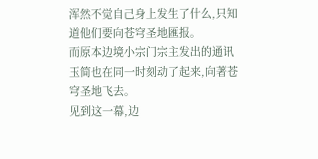浑然不觉自己身上发生了什么,只知道他们要向苍穹圣地匯报。
而原本边境小宗门宗主发出的通讯玉简也在同一时刻动了起来,向著苍穹圣地飞去。
见到这一幕,边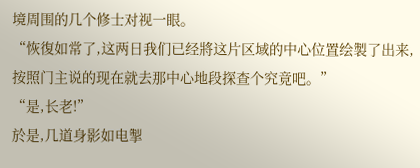境周围的几个修士对视一眼。
“恢復如常了,这两日我们已经將这片区域的中心位置绘製了出来,按照门主说的现在就去那中心地段探查个究竟吧。”
“是,长老!”
於是,几道身影如电掣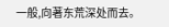一般,向著东荒深处而去。